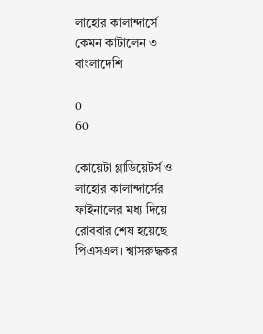লাহোর কালান্দার্সে কেমন কাটালেন ৩ বাংলাদেশি

0
60

কোয়েটা গ্লাডিয়েটর্স ও লাহোর কালান্দার্সের ফাইনালের মধ্য দিয়ে রোববার শেষ হয়েছে পিএসএল। শ্বাসরুদ্ধকর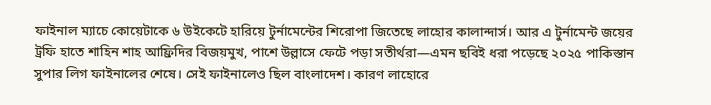ফাইনাল ম্যাচে কোয়েটাকে ৬ উইকেটে হারিয়ে টুর্নামেন্টের শিরোপা জিতেছে লাহোর কালান্দার্স। আর এ টুর্নামেন্ট জয়ের ট্রফি হাতে শাহিন শাহ আফ্রিদির বিজয়মুখ, পাশে উল্লাসে ফেটে পড়া সতীর্থরা—এমন ছবিই ধরা পড়েছে ২০২৫ পাকিস্তান সুপার লিগ ফাইনালের শেষে। সেই ফাইনালেও ছিল বাংলাদেশ। কারণ লাহোরে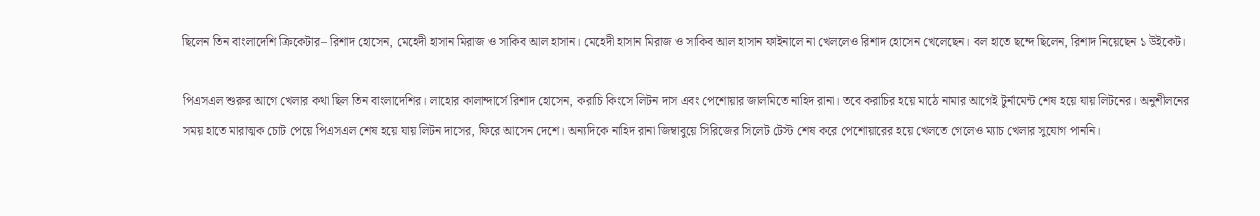ছিলেন তিন বাংলাদেশি ক্রিকেটার– রিশাদ হোসেন, মেহেদী হাসান মিরাজ ও সাকিব আল হাসান। মেহেদী হাসান মিরাজ ও সাকিব আল হাসান ফাইনালে না খেললেও রিশাদ হোসেন খেলেছেন। বল হাতে ছন্দে ছিলেন, রিশাদ নিয়েছেন ১ উইকেট।

পিএসএল শুরুর আগে খেলার কথা ছিল তিন বাংলাদেশির। লাহোর কালান্দার্সে রিশাদ হোসেন, করাচি কিংসে লিটন দাস এবং পেশোয়ার জালমিতে নাহিদ রানা। তবে করাচির হয়ে মাঠে নামার আগেই টুর্নামেন্ট শেষ হয়ে যায় লিটনের। অনুশীলনের সময় হাতে মারাত্মক চোট পেয়ে পিএসএল শেষ হয়ে যায় লিটন দাসের, ফিরে আসেন দেশে। অন্যদিকে নাহিদ রানা জিম্বাবুয়ে সিরিজের সিলেট টেস্ট শেষ করে পেশোয়ারের হয়ে খেলতে গেলেও ম্যাচ খেলার সুযোগ পাননি।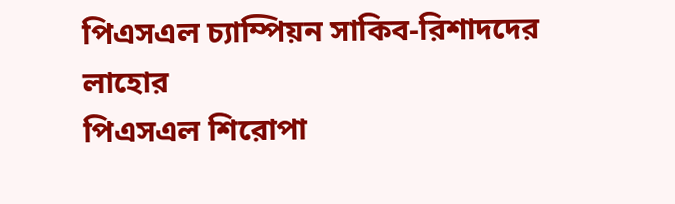পিএসএল চ্যাম্পিয়ন সাকিব-রিশাদদের লাহোর
পিএসএল শিরোপা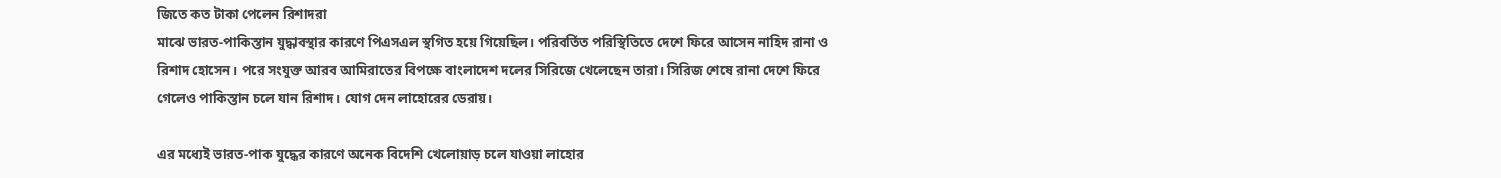জিতে কত টাকা পেলেন রিশাদরা
মাঝে ভারত-পাকিস্তান যুদ্ধাবস্থার কারণে পিএসএল স্থগিত হয়ে গিয়েছিল। পরিবর্তিত পরিস্থিতিতে দেশে ফিরে আসেন নাহিদ রানা ও রিশাদ হোসেন। পরে সংযুক্ত আরব আমিরাতের বিপক্ষে বাংলাদেশ দলের সিরিজে খেলেছেন তারা। সিরিজ শেষে রানা দেশে ফিরে গেলেও পাকিস্তান চলে যান রিশাদ। যোগ দেন লাহোরের ডেরায়।

এর মধ্যেই ভারত-পাক যুদ্ধের কারণে অনেক বিদেশি খেলোয়াড় চলে যাওয়া লাহোর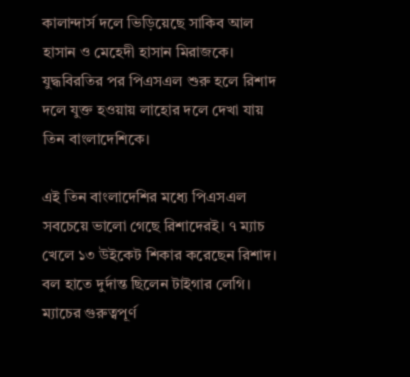কালান্দার্স দলে ভিড়িয়েছে সাকিব আল হাসান ও মেহেদী হাসান মিরাজকে। যুদ্ধবিরতির পর পিএসএল শুরু হলে রিশাদ দলে যুক্ত হওয়ায় লাহোর দলে দেখা যায় তিন বাংলাদেশিকে।

এই তিন বাংলাদেশির মধ্যে পিএসএল সবচেয়ে ভালো গেছে রিশাদেরই। ৭ ম্যাচ খেলে ১৩ উইকেট শিকার করেছেন রিশাদ। বল হাতে দুর্দান্ত ছিলেন টাইগার লেগি। ম্যাচের গুরুত্বপূর্ণ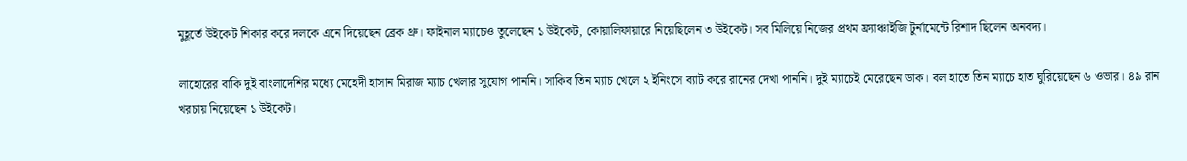মুহূর্তে উইকেট শিকার করে দলকে এনে দিয়েছেন ব্রেক থ্রু। ফাইনাল ম্যাচেও তুলেছেন ১ উইকেট, কোয়ালিফায়ারে নিয়েছিলেন ৩ উইকেট। সব মিলিয়ে নিজের প্রথম ফ্র্যাঞ্চাইজি টুর্নামেন্টে রিশাদ ছিলেন অনবদ্য।

লাহোরের বাকি দুই বাংলাদেশির মধ্যে মেহেদী হাসান মিরাজ ম্যাচ খেলার সুযোগ পাননি। সাকিব তিন ম্যাচ খেলে ২ ইনিংসে ব্যাট করে রানের দেখা পাননি। দুই ম্যাচেই মেরেছেন ডাক। বল হাতে তিন ম্যাচে হাত ঘুরিয়েছেন ৬ ওভার। ৪৯ রান খরচায় নিয়েছেন ১ উইকেট।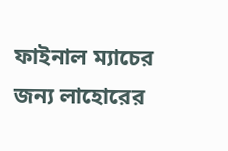ফাইনাল ম্যাচের জন্য লাহোরের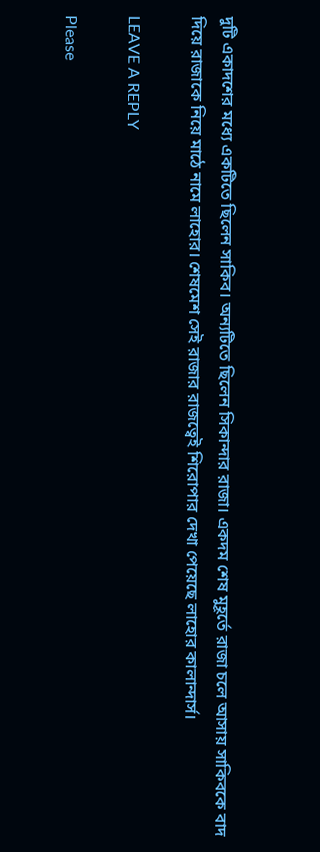দুটি একাদশের মধ্যে একটিতে ছিলেন সাকিব। অন্যটিতে ছিলেন সিকান্দার রাজা। একদম শেষ মুহূর্তে রাজা চলে আসায় সাকিবকে বাদ দিয়ে রাজাকে নিয়ে মাঠে নামে লাহোর। শেষমেশ সেই রাজার রাজত্বেই শিরোপার দেখা পেয়েছে লাহোর কালান্দার্স।

LEAVE A REPLY

Please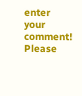enter your comment!
Please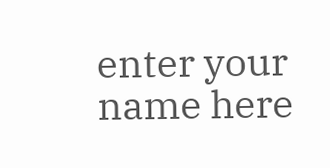enter your name here